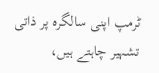ٹرمپ اپنی سالگرہ پر ذاتی تشہیر چاہتے ہیں،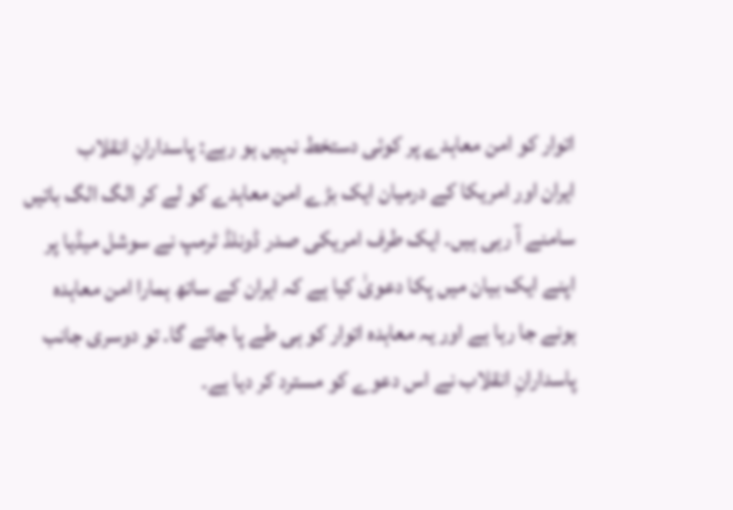اتوار کو امن معاہدے پر کوئی دستخط نہیں ہو رہے: پاسدارانِ انقلاب
ایران اور امریکا کے درمیان ایک بڑے امن معاہدے کو لے کر الگ الگ باتیں سامنے آ رہی ہیں۔ ایک طرف امریکی صدر ڈونلڈ ٹرمپ نے سوشل میڈیا پر اپنے ایک بیان میں پکا دعویٰ کیا ہے کہ ایران کے ساتھ ہمارا امن معاہدہ ہونے جا رہا ہے اور یہ معاہدہ اتوار کو ہی طے پا جائے گا۔ تو دوسری جانب پاسدارانِ انقلاب نے اس دعوے کو مسترد کر دیا ہے۔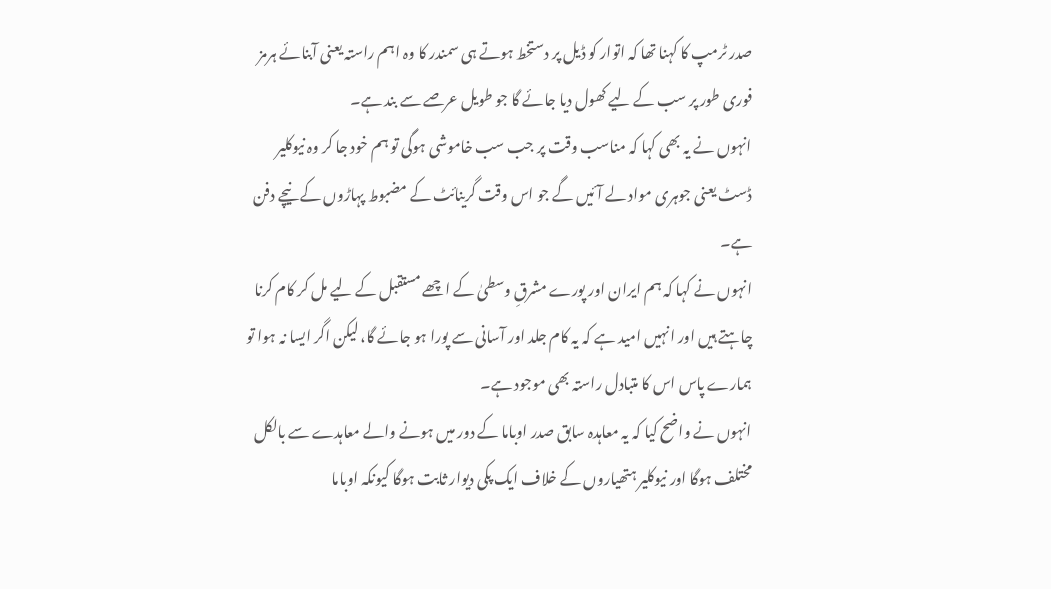صدر ٹرمپ کا کہنا تھا کہ اتوار کو ڈیل پر دستخط ہوتے ہی سمندر کا وہ اہم راستہ یعنی آبنائے ہرمز فوری طور پر سب کے لیے کھول دیا جائے گا جو طویل عرصے سے بند ہے۔
انہوں نے یہ بھی کہا کہ مناسب وقت پر جب سب خاموشی ہوگی تو ہم خود جا کر وہ نیوکلیر ڈسٹ یعنی جوہری مواد لے آئیں گے جو اس وقت گرینائٹ کے مضبوط پہاڑوں کے نیچے دفن ہے۔
انہوں نے کہا کہ ہم ایران اور پورے مشرقِ وسطیٰ کے اچھے مستقبل کے لیے مل کر کام کرنا چاہتے ہیں اور انہیں امید ہے کہ یہ کام جلد اور آسانی سے پورا ہو جائے گا، لیکن اگر ایسا نہ ہوا تو ہمارے پاس اس کا متبادل راستہ بھی موجود ہے۔
انہوں نے واضح کیا کہ یہ معاہدہ سابق صدر اوباما کے دور میں ہونے والے معاہدے سے بالکل مختلف ہوگا اور نیوکلیر ہتھیاروں کے خلاف ایک پکی دیوار ثابت ہوگا کیونکہ اوباما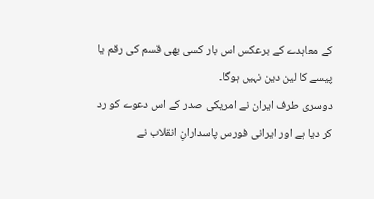کے معاہدے کے برعکس اس بار کسی بھی قسم کی رقم یا پیسے کا لین دین نہیں ہوگا۔
دوسری طرف ایران نے امریکی صدر کے اس دعوے کو رد کر دیا ہے اور ایرانی فورس پاسدارانِ انقلاب نے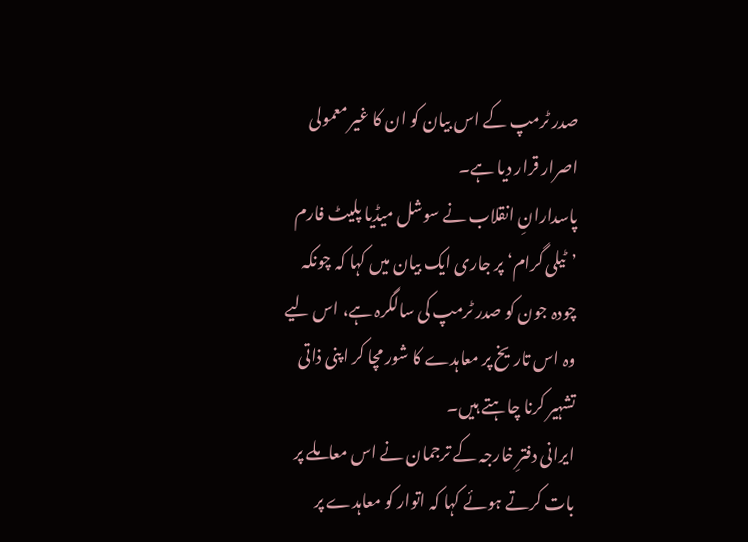صدر ٹرمپ کے اس بیان کو ان کا غیر معمولی اصرار قرار دیا ہے۔
پاسدارانِ انقلاب نے سوشل میڈیا پلیٹ فارم ’ٹیلی گرام‘ پر جاری ایک بیان میں کہا کہ چونکہ چودہ جون کو صدر ٹرمپ کی سالگرہ ہے، اس لیے وہ اس تاریخ پر معاہدے کا شور مچا کر اپنی ذاتی تشہیر کرنا چاہتے ہیں۔
ایرانی دفترِ خارجہ کے ترجمان نے اس معاملے پر بات کرتے ہوئے کہا کہ اتوار کو معاہدے پر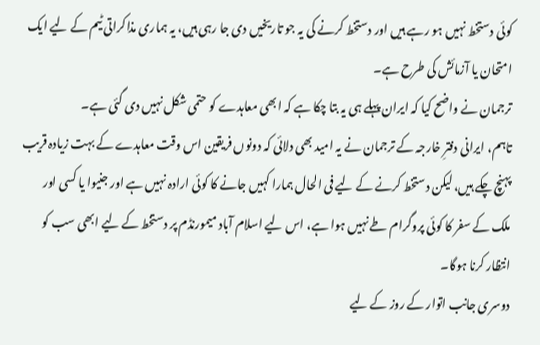کوئی دستخط نہیں ہو رہے ہیں اور دستخط کرنے کی یہ جو تاریخیں دی جا رہی ہیں، یہ ہماری مذاکراتی ٹیم کے لیے ایک امتحان یا آزمائش کی طرح ہے۔
ترجمان نے واضح کیا کہ ایران پہلے ہی یہ بتا چکا ہے کہ ابھی معاہدے کو حتمی شکل نہیں دی گئی ہے۔
تاہم، ایرانی دفترِ خارجہ کے ترجمان نے یہ امید بھی دلائی کہ دونوں فریقین اس وقت معاہدے کے بہت زیادہ قریب پہنچ چکے ہیں، لیکن دستخط کرنے کے لیے فی الحال ہمارا کہیں جانے کا کوئی ارادہ نہیں ہے اور جنیوا یا کسی اور ملک کے سفر کا کوئی پروگرام طے نہیں ہوا ہے، اس لیے اسلام آباد میمورنڈم پر دستخط کے لیے ابھی سب کو انتظار کرنا ہوگا۔
دوسری جانب اتوار کے روز کے لیے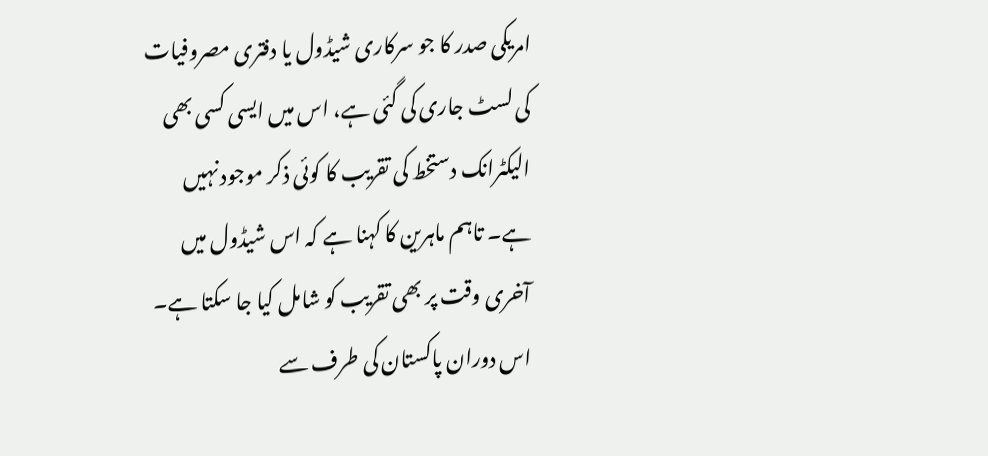امریکی صدر کا جو سرکاری شیڈول یا دفتری مصروفیات کی لسٹ جاری کی گئی ہے، اس میں ایسی کسی بھی الیکٹرانک دستخط کی تقریب کا کوئی ذکر موجود نہیں ہے۔ تاہم ماہرین کا کہنا ہے کہ اس شیڈول میں آخری وقت پر بھی تقریب کو شامل کیا جا سکتا ہے۔
اس دوران پاکستان کی طرف سے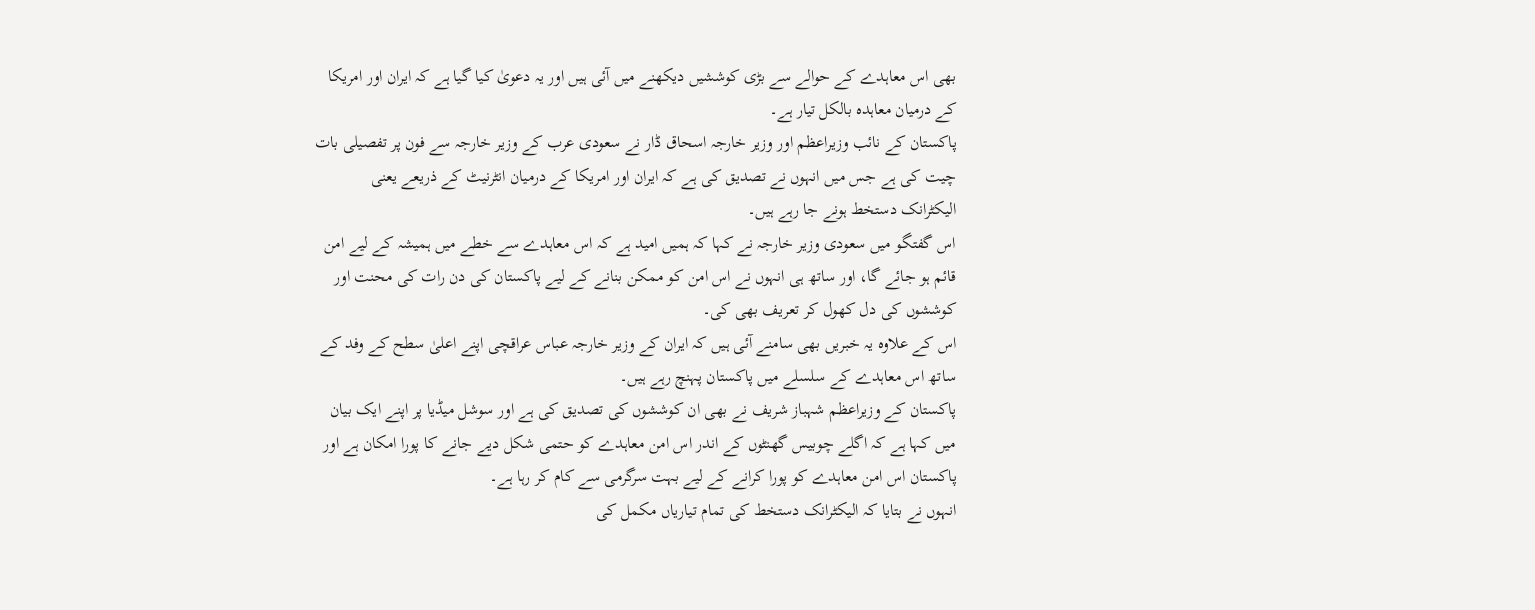بھی اس معاہدے کے حوالے سے بڑی کوششیں دیکھنے میں آئی ہیں اور یہ دعویٰ کیا گیا ہے کہ ایران اور امریکا کے درمیان معاہدہ بالکل تیار ہے۔
پاکستان کے نائب وزیراعظم اور وزیر خارجہ اسحاق ڈار نے سعودی عرب کے وزیر خارجہ سے فون پر تفصیلی بات چیت کی ہے جس میں انہوں نے تصدیق کی ہے کہ ایران اور امریکا کے درمیان انٹرنیٹ کے ذریعے یعنی الیکٹرانک دستخط ہونے جا رہے ہیں۔
اس گفتگو میں سعودی وزیر خارجہ نے کہا کہ ہمیں امید ہے کہ اس معاہدے سے خطے میں ہمیشہ کے لیے امن قائم ہو جائے گا، اور ساتھ ہی انہوں نے اس امن کو ممکن بنانے کے لیے پاکستان کی دن رات کی محنت اور کوششوں کی دل کھول کر تعریف بھی کی۔
اس کے علاوہ یہ خبریں بھی سامنے آئی ہیں کہ ایران کے وزیر خارجہ عباس عراقچی اپنے اعلیٰ سطح کے وفد کے ساتھ اس معاہدے کے سلسلے میں پاکستان پہنچ رہے ہیں۔
پاکستان کے وزیراعظم شہباز شریف نے بھی ان کوششوں کی تصدیق کی ہے اور سوشل میڈیا پر اپنے ایک بیان میں کہا ہے کہ اگلے چوبیس گھنٹوں کے اندر اس امن معاہدے کو حتمی شکل دیے جانے کا پورا امکان ہے اور پاکستان اس امن معاہدے کو پورا کرانے کے لیے بہت سرگرمی سے کام کر رہا ہے۔
انہوں نے بتایا کہ الیکٹرانک دستخط کی تمام تیاریاں مکمل کی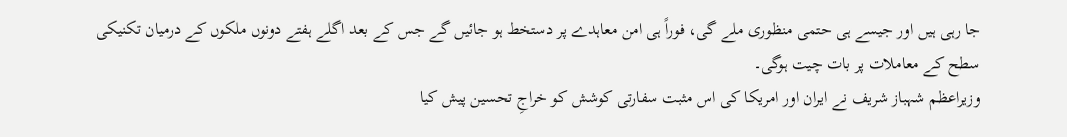جا رہی ہیں اور جیسے ہی حتمی منظوری ملے گی، فوراً ہی امن معاہدے پر دستخط ہو جائیں گے جس کے بعد اگلے ہفتے دونوں ملکوں کے درمیان تکنیکی سطح کے معاملات پر بات چیت ہوگی۔
وزیراعظم شہباز شریف نے ایران اور امریکا کی اس مثبت سفارتی کوشش کو خراجِ تحسین پیش کیا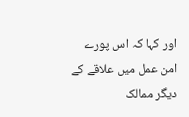اور کہا کہ اس پورے امن عمل میں علاقے کے دیگر ممالک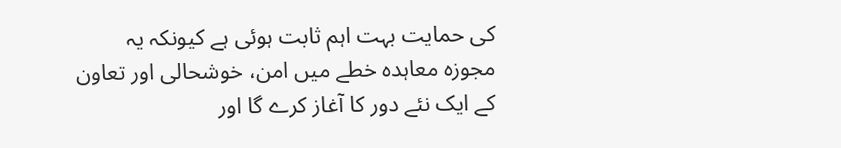کی حمایت بہت اہم ثابت ہوئی ہے کیونکہ یہ مجوزہ معاہدہ خطے میں امن، خوشحالی اور تعاون کے ایک نئے دور کا آغاز کرے گا اور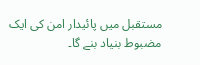مستقبل میں پائیدار امن کی ایک مضبوط بنیاد بنے گا۔